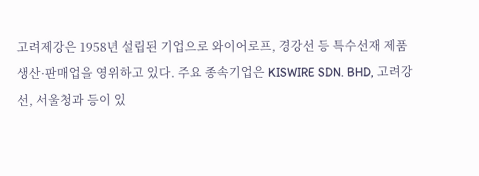고려제강은 1958년 설립된 기업으로 와이어로프, 경강선 등 특수선재 제품 생산·판매업을 영위하고 있다. 주요 종속기업은 KISWIRE SDN. BHD, 고려강선, 서울청과 등이 있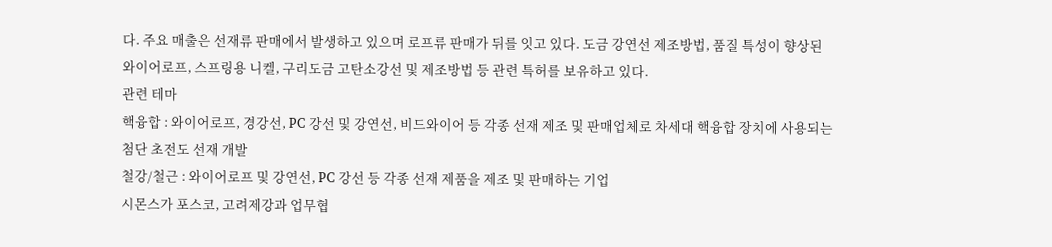다. 주요 매출은 선재류 판매에서 발생하고 있으며 로프류 판매가 뒤를 잇고 있다. 도금 강연선 제조방법, 품질 특성이 향상된 와이어로프, 스프링용 니켈, 구리도금 고탄소강선 및 제조방법 등 관련 특허를 보유하고 있다.
관련 테마
핵융합 : 와이어로프, 경강선, PC 강선 및 강연선, 비드와이어 등 각종 선재 제조 및 판매업체로 차세대 핵융합 장치에 사용되는 첨단 초전도 선재 개발
철강/철근 : 와이어로프 및 강연선, PC 강선 등 각종 선재 제품을 제조 및 판매하는 기업
시몬스가 포스코, 고려제강과 업무협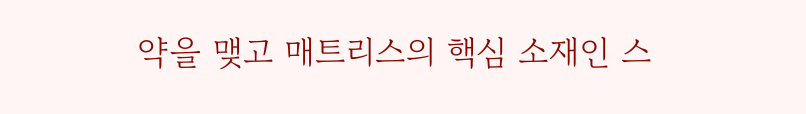약을 맺고 매트리스의 핵심 소재인 스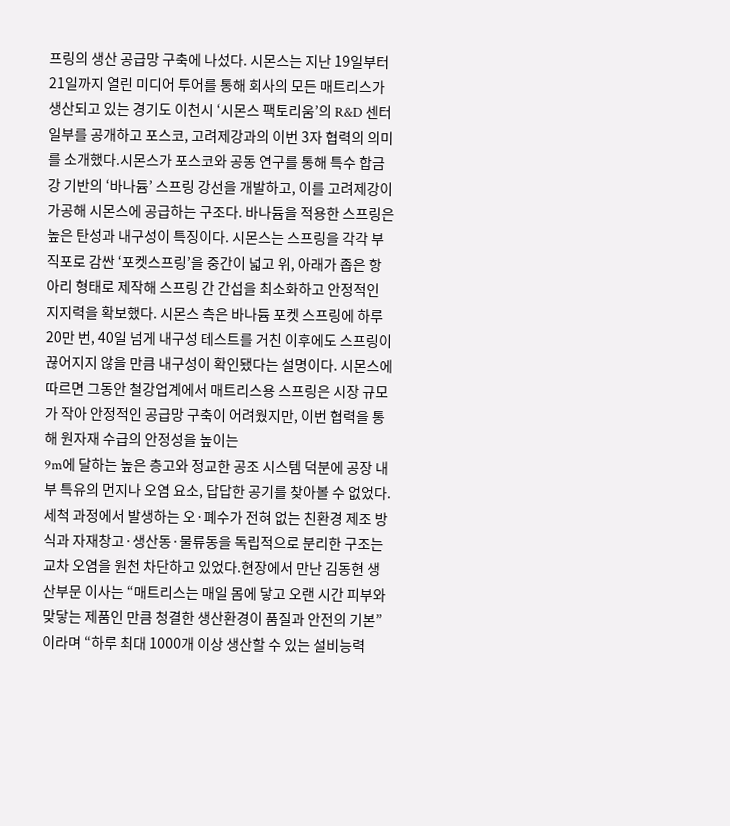프링의 생산 공급망 구축에 나섰다. 시몬스는 지난 19일부터 21일까지 열린 미디어 투어를 통해 회사의 모든 매트리스가 생산되고 있는 경기도 이천시 ‘시몬스 팩토리움’의 R&D 센터 일부를 공개하고 포스코, 고려제강과의 이번 3자 협력의 의미를 소개했다.시몬스가 포스코와 공동 연구를 통해 특수 합금강 기반의 ‘바나듐’ 스프링 강선을 개발하고, 이를 고려제강이 가공해 시몬스에 공급하는 구조다. 바나듐을 적용한 스프링은 높은 탄성과 내구성이 특징이다. 시몬스는 스프링을 각각 부직포로 감싼 ‘포켓스프링’을 중간이 넓고 위, 아래가 좁은 항아리 형태로 제작해 스프링 간 간섭을 최소화하고 안정적인 지지력을 확보했다. 시몬스 측은 바나듐 포켓 스프링에 하루 20만 번, 40일 넘게 내구성 테스트를 거친 이후에도 스프링이 끊어지지 않을 만큼 내구성이 확인됐다는 설명이다. 시몬스에 따르면 그동안 철강업계에서 매트리스용 스프링은 시장 규모가 작아 안정적인 공급망 구축이 어려웠지만, 이번 협력을 통해 원자재 수급의 안정성을 높이는
9m에 달하는 높은 층고와 정교한 공조 시스템 덕분에 공장 내부 특유의 먼지나 오염 요소, 답답한 공기를 찾아볼 수 없었다. 세척 과정에서 발생하는 오·폐수가 전혀 없는 친환경 제조 방식과 자재창고·생산동·물류동을 독립적으로 분리한 구조는 교차 오염을 원천 차단하고 있었다.현장에서 만난 김동현 생산부문 이사는 “매트리스는 매일 몸에 닿고 오랜 시간 피부와 맞닿는 제품인 만큼 청결한 생산환경이 품질과 안전의 기본”이라며 “하루 최대 1000개 이상 생산할 수 있는 설비능력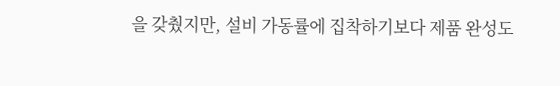을 갖췄지만, 설비 가동률에 집착하기보다 제품 완성도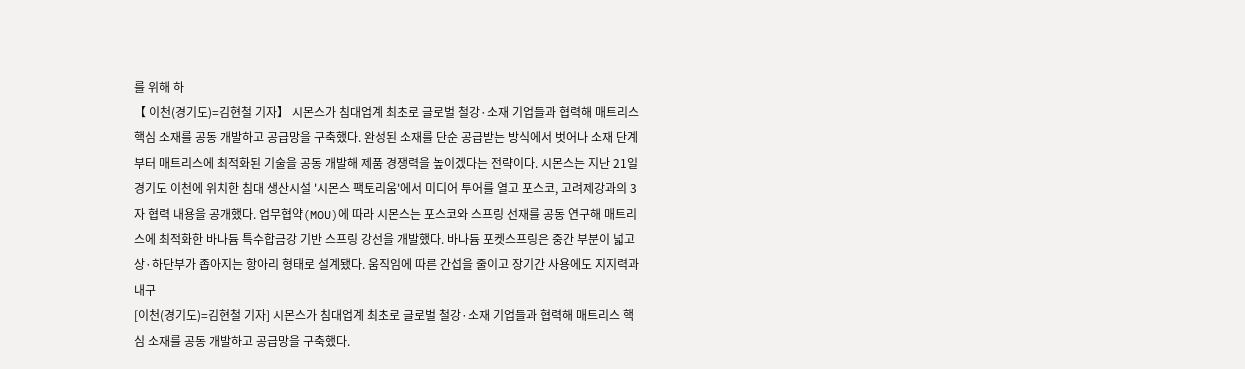를 위해 하
【 이천(경기도)=김현철 기자】 시몬스가 침대업계 최초로 글로벌 철강·소재 기업들과 협력해 매트리스 핵심 소재를 공동 개발하고 공급망을 구축했다. 완성된 소재를 단순 공급받는 방식에서 벗어나 소재 단계부터 매트리스에 최적화된 기술을 공동 개발해 제품 경쟁력을 높이겠다는 전략이다. 시몬스는 지난 21일 경기도 이천에 위치한 침대 생산시설 '시몬스 팩토리움'에서 미디어 투어를 열고 포스코, 고려제강과의 3자 협력 내용을 공개했다. 업무협약(MOU)에 따라 시몬스는 포스코와 스프링 선재를 공동 연구해 매트리스에 최적화한 바나듐 특수합금강 기반 스프링 강선을 개발했다. 바나듐 포켓스프링은 중간 부분이 넓고 상·하단부가 좁아지는 항아리 형태로 설계됐다. 움직임에 따른 간섭을 줄이고 장기간 사용에도 지지력과 내구
[이천(경기도)=김현철 기자] 시몬스가 침대업계 최초로 글로벌 철강·소재 기업들과 협력해 매트리스 핵심 소재를 공동 개발하고 공급망을 구축했다.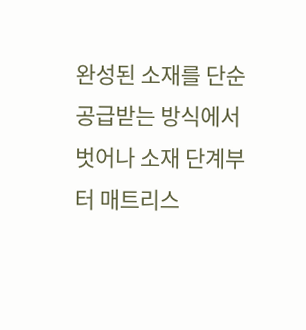완성된 소재를 단순 공급받는 방식에서 벗어나 소재 단계부터 매트리스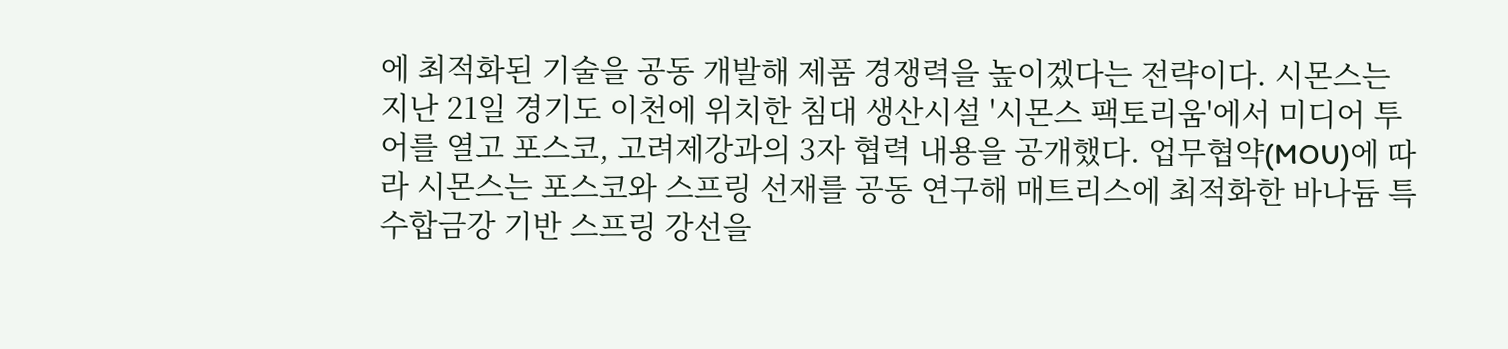에 최적화된 기술을 공동 개발해 제품 경쟁력을 높이겠다는 전략이다. 시몬스는 지난 21일 경기도 이천에 위치한 침대 생산시설 '시몬스 팩토리움'에서 미디어 투어를 열고 포스코, 고려제강과의 3자 협력 내용을 공개했다. 업무협약(MOU)에 따라 시몬스는 포스코와 스프링 선재를 공동 연구해 매트리스에 최적화한 바나듐 특수합금강 기반 스프링 강선을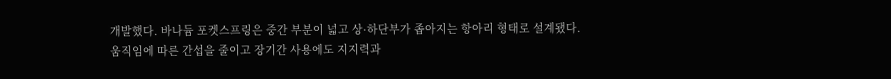개발했다. 바나듐 포켓스프링은 중간 부분이 넓고 상·하단부가 좁아지는 항아리 형태로 설계됐다. 움직임에 따른 간섭을 줄이고 장기간 사용에도 지지력과